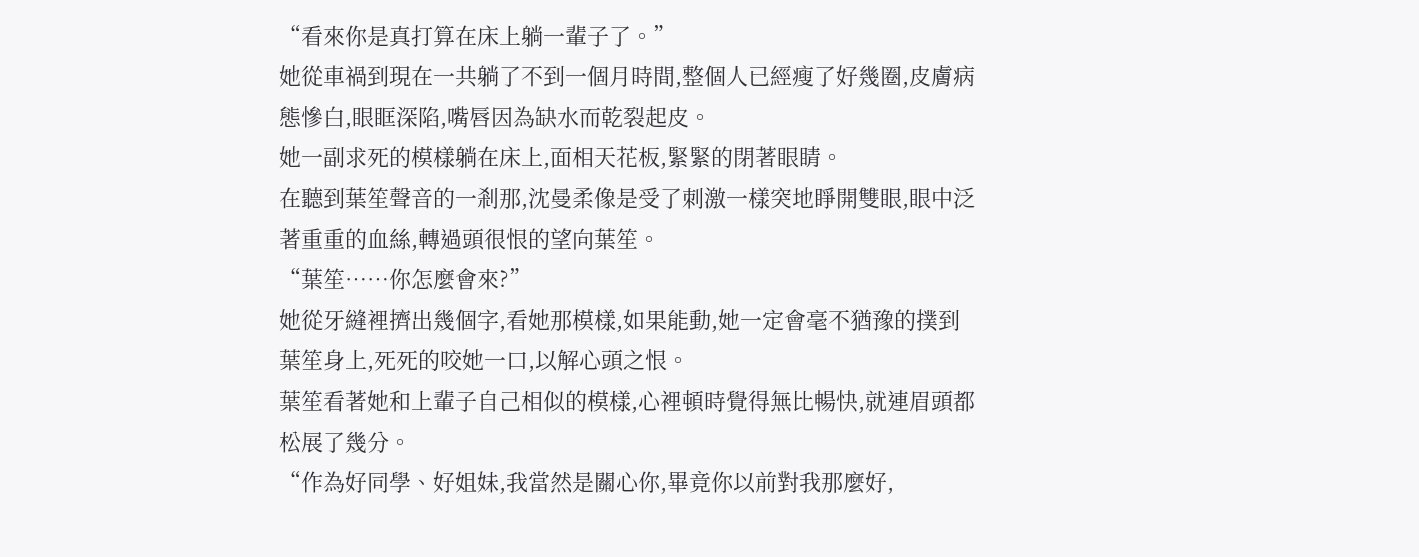“看來你是真打算在床上躺一輩子了。”
她從車禍到現在一共躺了不到一個月時間,整個人已經瘦了好幾圈,皮膚病態慘白,眼眶深陷,嘴唇因為缺水而乾裂起皮。
她一副求死的模樣躺在床上,面相天花板,緊緊的閉著眼睛。
在聽到葉笙聲音的一剎那,沈曼柔像是受了刺激一樣突地睜開雙眼,眼中泛著重重的血絲,轉過頭很恨的望向葉笙。
“葉笙……你怎麼會來?”
她從牙縫裡擠出幾個字,看她那模樣,如果能動,她一定會毫不猶豫的撲到葉笙身上,死死的咬她一口,以解心頭之恨。
葉笙看著她和上輩子自己相似的模樣,心裡頓時覺得無比暢快,就連眉頭都松展了幾分。
“作為好同學、好姐妹,我當然是關心你,畢竟你以前對我那麼好,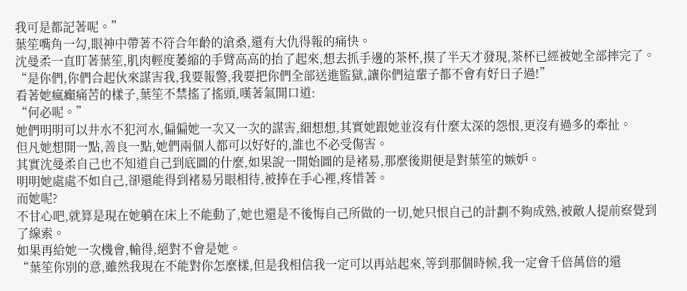我可是都記著呢。”
葉笙嘴角一勾,眼神中帶著不符合年齡的滄桑,還有大仇得報的痛快。
沈曼柔一直盯著葉笙,肌肉輕度萎縮的手臂高高的抬了起來,想去抓手邊的茶杯,摸了半天才發現,茶杯已經被她全部摔完了。
“是你們,你們合起伙來謀害我,我要報警,我要把你們全部送進監獄,讓你們這輩子都不會有好日子過!”
看著她瘋癲痛苦的樣子,葉笙不禁搖了搖頭,嘆著氣開口道:
“何必呢。”
她們明明可以井水不犯河水,偏偏她一次又一次的謀害,細想想,其實她跟她並沒有什麼太深的怨恨,更沒有過多的牽扯。
但凡她想開一點,善良一點,她們兩個人都可以好好的,誰也不必受傷害。
其實沈曼柔自己也不知道自己到底圖的什麼,如果說一開始圖的是褚易,那麼後期便是對葉笙的嫉妒。
明明她處處不如自己,卻還能得到褚易另眼相待,被捧在手心裡,疼惜著。
而她呢?
不甘心吧,就算是現在她躺在床上不能動了,她也還是不後悔自己所做的一切,她只恨自己的計劃不夠成熟,被敵人提前察覺到了線索。
如果再給她一次機會,輸得,絕對不會是她。
“葉笙你別的意,雖然我現在不能對你怎麼樣,但是我相信我一定可以再站起來,等到那個時候,我一定會千倍萬倍的還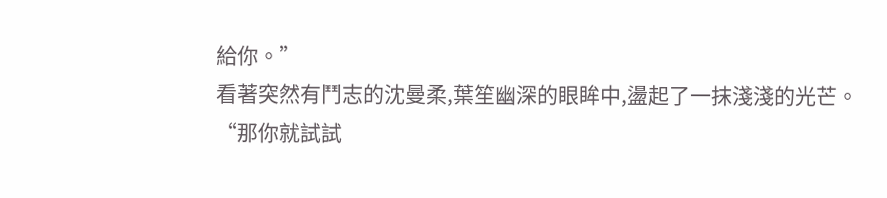給你。”
看著突然有鬥志的沈曼柔,葉笙幽深的眼眸中,盪起了一抹淺淺的光芒。
“那你就試試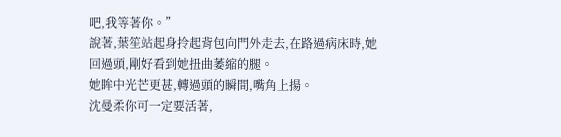吧,我等著你。”
說著,葉笙站起身拎起背包向門外走去,在路過病床時,她回過頭,剛好看到她扭曲萎縮的腿。
她眸中光芒更甚,轉過頭的瞬間,嘴角上揚。
沈曼柔你可一定要活著,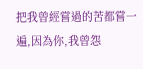把我曾經嘗過的苦都嘗一遍,因為你,我曾怨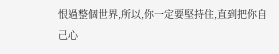恨過整個世界,所以,你一定要堅持住,直到把你自己心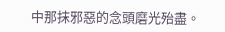中那抹邪惡的念頭磨光殆盡。